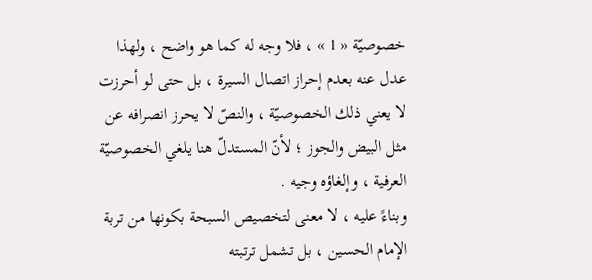خصوصيّة « 1 » ، فلا وجه له كما هو واضح ، ولهذا عدل عنه بعدم إحراز اتصال السيرة ، بل حتى لو أحرزت لا يعني ذلك الخصوصيّة ، والنصّ لا يحرز انصرافه عن مثل البيض والجوز ؛ لأنّ المستدلّ هنا يلغي الخصوصيّة العرفية ، وإلغاؤه وجيه .
وبناءً عليه ، لا معنى لتخصيص السبحة بكونها من تربة الإمام الحسين ، بل تشمل ترتبته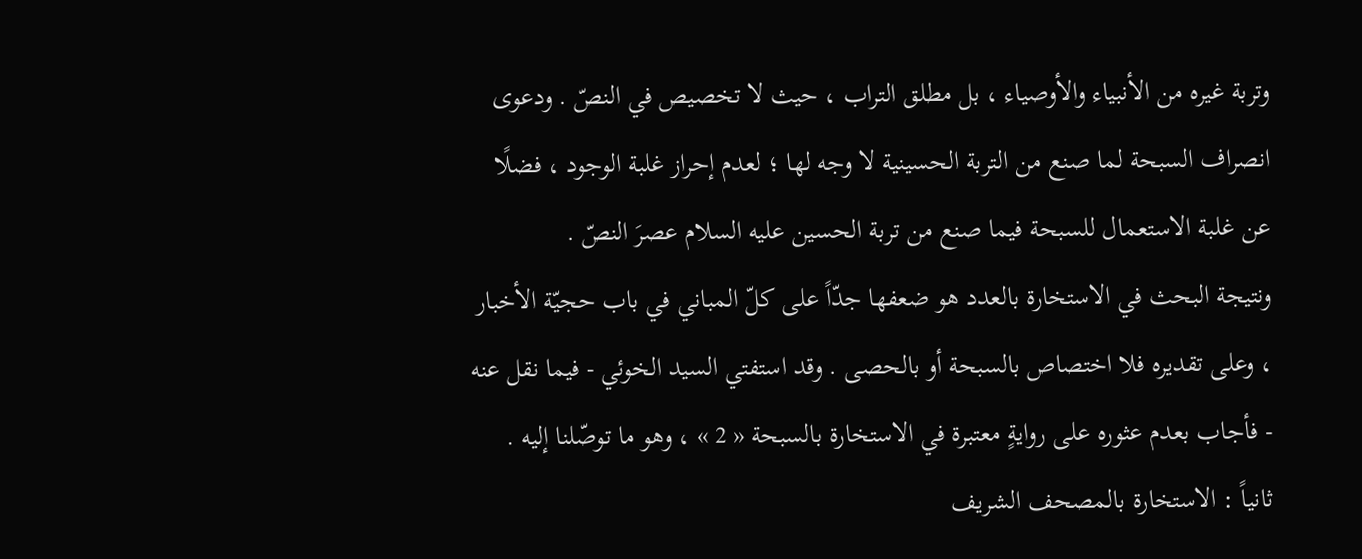وتربة غيره من الأنبياء والأوصياء ، بل مطلق التراب ، حيث لا تخصيص في النصّ . ودعوى انصراف السبحة لما صنع من التربة الحسينية لا وجه لها ؛ لعدم إحراز غلبة الوجود ، فضلًا عن غلبة الاستعمال للسبحة فيما صنع من تربة الحسين عليه السلام عصرَ النصّ .
ونتيجة البحث في الاستخارة بالعدد هو ضعفها جدّاً على كلّ المباني في باب حجيّة الأخبار ، وعلى تقديره فلا اختصاص بالسبحة أو بالحصى . وقد استفتي السيد الخوئي - فيما نقل عنه - فأجاب بعدم عثوره على روايةٍ معتبرة في الاستخارة بالسبحة « 2 » ، وهو ما توصّلنا إليه .
ثانياً : الاستخارة بالمصحف الشريف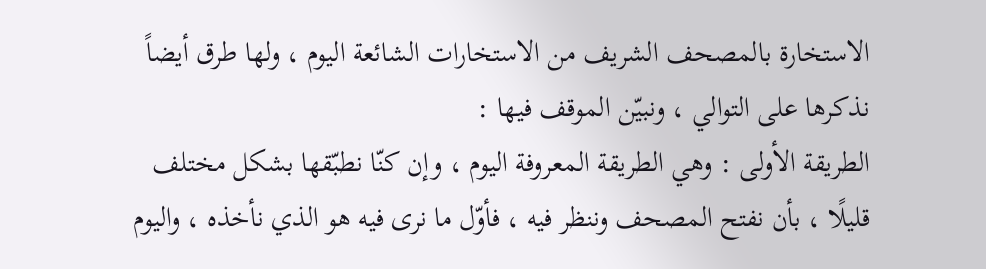الاستخارة بالمصحف الشريف من الاستخارات الشائعة اليوم ، ولها طرق أيضاً نذكرها على التوالي ، ونبيّن الموقف فيها :
الطريقة الأولى : وهي الطريقة المعروفة اليوم ، وإن كنّا نطبّقها بشكل مختلف قليلًا ، بأن نفتح المصحف وننظر فيه ، فأوّل ما نرى فيه هو الذي نأخذه ، واليوم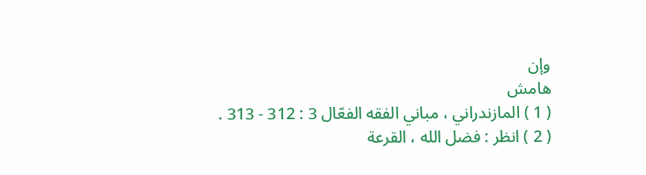وإن
هامش
( 1 ) المازندراني ، مباني الفقه الفعّال 3 : 312 - 313 .
( 2 ) انظر : فضل الله ، القرعة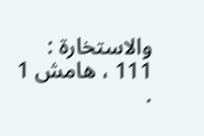والاستخارة : 111 ، هامش 1 .